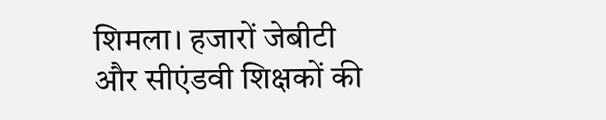शिमला। हजारों जेबीटी और सीएंडवी शिक्षकों की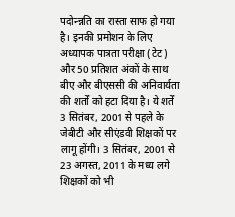पदोन्न्नति का रास्ता साफ हो गया है। इनकी प्रमोशन के लिए अध्यापक पात्रता परीक्षा (टेट) और 50 प्रतिशत अंकों के साथ बीए और बीएससी की अनिवार्यता की शर्तों को हटा दिया है। ये शर्तें 3 सितंबर, 2001 से पहले के जेबीटी और सीएंडवी शिक्षकों पर लागू होंगी। 3 सितंबर, 2001 से 23 अगस्त, 2011 के मध्य लगे शिक्षकों को भी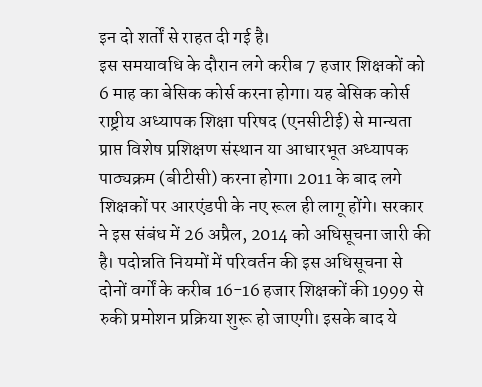इन दो शर्तों से राहत दी गई है।
इस समयावधि के दौरान लगे करीब 7 हजार शिक्षकों को 6 माह का बेसिक कोर्स करना होगा। यह बेसिक कोर्स राष्ट्रीय अध्यापक शिक्षा परिषद (एनसीटीई) से मान्यता प्राप्त विशेष प्रशिक्षण संस्थान या आधारभूत अध्यापक पाठ्यक्रम (बीटीसी) करना होगा। 2011 के बाद लगे शिक्षकों पर आरएंडपी के नए रूल ही लागू होंगे। सरकार ने इस संबंध में 26 अप्रैल, 2014 को अधिसूचना जारी की है। पदोन्नति नियमों में परिवर्तन की इस अधिसूचना से दोनों वर्गों के करीब 16-16 हजार शिक्षकों की 1999 से रुकी प्रमोशन प्रक्रिया शुरू हो जाएगी। इसके बाद ये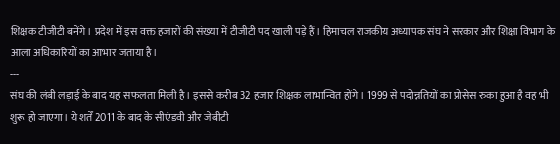शिक्षक टीजीटी बनेंगे। प्रदेश में इस वक्त हजारों की संख्या में टीजीटी पद खाली पड़े हैं। हिमाचल राजकीय अध्यापक संघ ने सरकार और शिक्षा विभाग के आला अधिकारियों का आभार जताया है।
---
संघ की लंबी लड़ाई के बाद यह सफलता मिली है। इससे करीब 32 हजार शिक्षक लाभान्वित होंगे। 1999 से पदोन्नतियों का प्रोसेस रुका हुआ है वह भी शुरू हो जाएगा। ये शर्तें 2011 के बाद के सीएंडवी और जेबीटी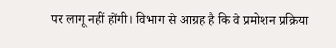पर लागू नहीं होंगी। विभाग से आग्रह है कि वे प्रमोशन प्रक्रिया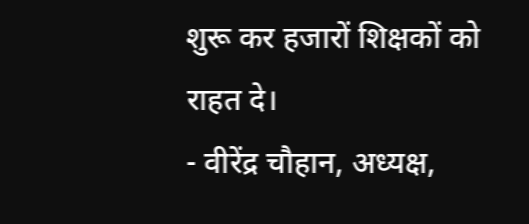शुरू कर हजारों शिक्षकों को राहत दे।
- वीरेंद्र चौहान, अध्यक्ष,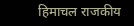हिमाचल राजकीय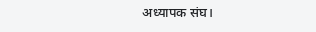अध्यापक संघ।